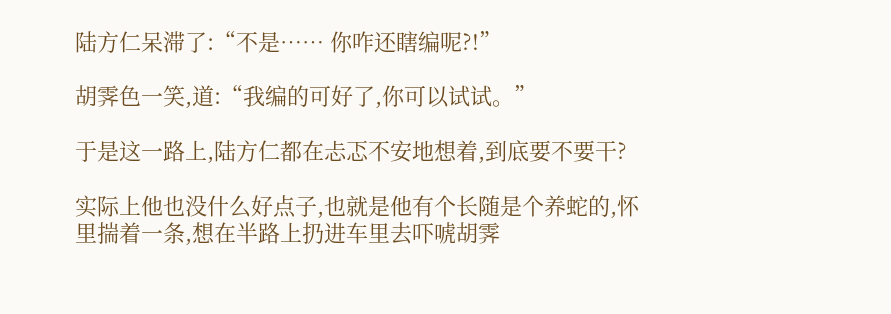陆方仁呆滞了:“不是…… 你咋还瞎编呢?!”

胡霁色一笑,道:“我编的可好了,你可以试试。”

于是这一路上,陆方仁都在忐忑不安地想着,到底要不要干?

实际上他也没什么好点子,也就是他有个长随是个养蛇的,怀里揣着一条,想在半路上扔进车里去吓唬胡霁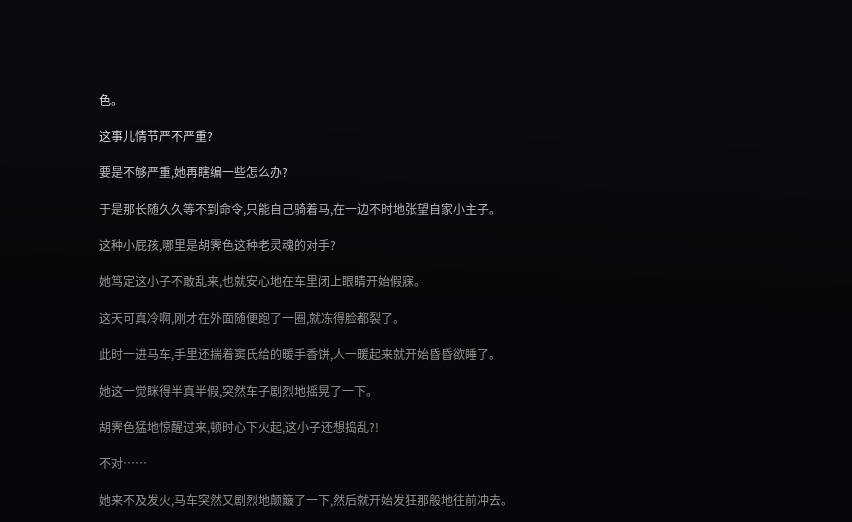色。

这事儿情节严不严重?

要是不够严重,她再瞎编一些怎么办?

于是那长随久久等不到命令,只能自己骑着马,在一边不时地张望自家小主子。

这种小屁孩,哪里是胡霁色这种老灵魂的对手?

她笃定这小子不敢乱来,也就安心地在车里闭上眼睛开始假寐。

这天可真冷啊,刚才在外面随便跑了一圈,就冻得脸都裂了。

此时一进马车,手里还揣着窦氏给的暖手香饼,人一暖起来就开始昏昏欲睡了。

她这一觉眯得半真半假,突然车子剧烈地摇晃了一下。

胡霁色猛地惊醒过来,顿时心下火起,这小子还想捣乱?!

不对……

她来不及发火,马车突然又剧烈地颠簸了一下,然后就开始发狂那般地往前冲去。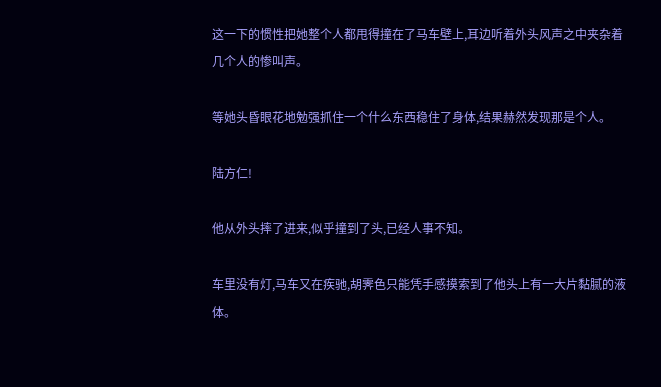这一下的惯性把她整个人都甩得撞在了马车壁上,耳边听着外头风声之中夹杂着几个人的惨叫声。

等她头昏眼花地勉强抓住一个什么东西稳住了身体,结果赫然发现那是个人。

陆方仁!

他从外头摔了进来,似乎撞到了头,已经人事不知。

车里没有灯,马车又在疾驰,胡霁色只能凭手感摸索到了他头上有一大片黏腻的液体。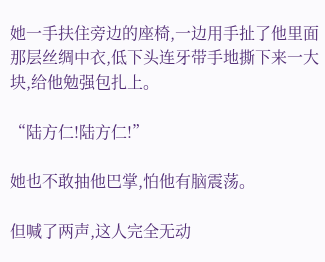她一手扶住旁边的座椅,一边用手扯了他里面那层丝绸中衣,低下头连牙带手地撕下来一大块,给他勉强包扎上。

“陆方仁!陆方仁!”

她也不敢抽他巴掌,怕他有脑震荡。

但喊了两声,这人完全无动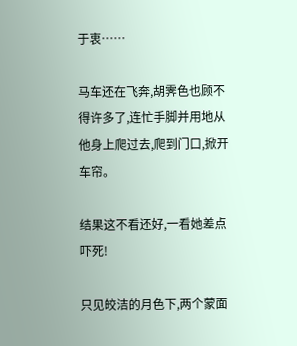于衷……

马车还在飞奔,胡霁色也顾不得许多了,连忙手脚并用地从他身上爬过去,爬到门口,掀开车帘。

结果这不看还好,一看她差点吓死!

只见皎洁的月色下,两个蒙面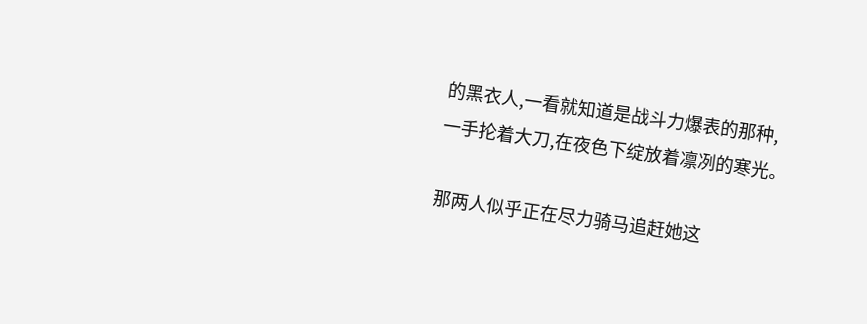的黑衣人,一看就知道是战斗力爆表的那种,一手抡着大刀,在夜色下绽放着凛冽的寒光。

那两人似乎正在尽力骑马追赶她这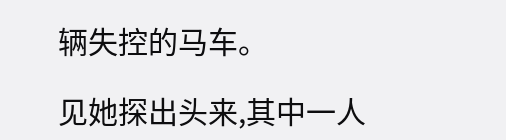辆失控的马车。

见她探出头来,其中一人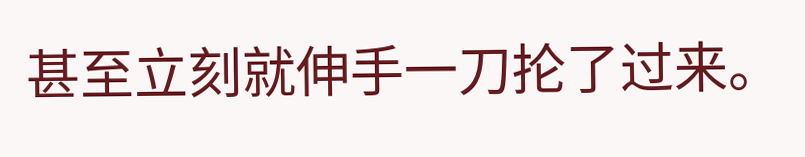甚至立刻就伸手一刀抡了过来。